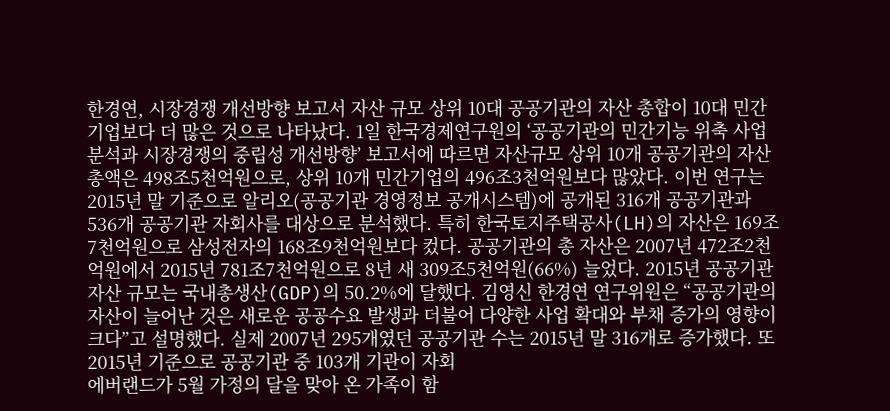한경연, 시장경쟁 개선방향 보고서 자산 규모 상위 10대 공공기관의 자산 총합이 10대 민간기업보다 더 많은 것으로 나타났다. 1일 한국경제연구원의 ‘공공기관의 민간기능 위축 사업 분석과 시장경쟁의 중립성 개선방향’ 보고서에 따르면 자산규모 상위 10개 공공기관의 자산총액은 498조5천억원으로, 상위 10개 민간기업의 496조3천억원보다 많았다. 이번 연구는 2015년 말 기준으로 알리오(공공기관 경영정보 공개시스템)에 공개된 316개 공공기관과 536개 공공기관 자회사를 대상으로 분석했다. 특히 한국토지주택공사(LH)의 자산은 169조7천억원으로 삼성전자의 168조9천억원보다 컸다. 공공기관의 총 자산은 2007년 472조2천억원에서 2015년 781조7천억원으로 8년 새 309조5천억원(66%) 늘었다. 2015년 공공기관 자산 규모는 국내총생산(GDP)의 50.2%에 달했다. 김영신 한경연 연구위원은 “공공기관의 자산이 늘어난 것은 새로운 공공수요 발생과 더불어 다양한 사업 확대와 부채 증가의 영향이 크다”고 설명했다. 실제 2007년 295개였던 공공기관 수는 2015년 말 316개로 증가했다. 또 2015년 기준으로 공공기관 중 103개 기관이 자회
에버랜드가 5월 가정의 달을 맞아 온 가족이 함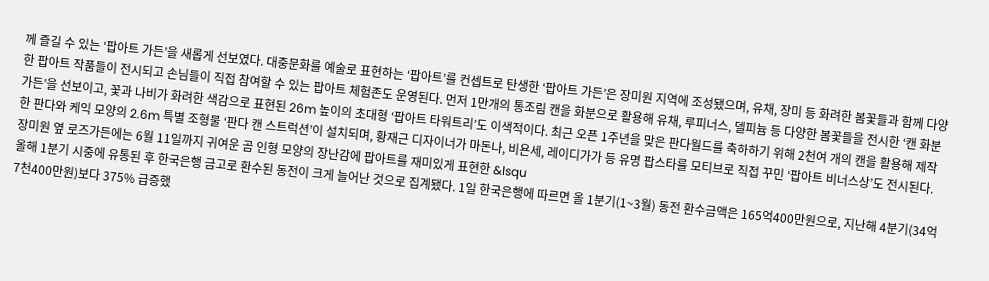께 즐길 수 있는 ‘팝아트 가든’을 새롭게 선보였다. 대중문화를 예술로 표현하는 ‘팝아트’를 컨셉트로 탄생한 ‘팝아트 가든’은 장미원 지역에 조성됐으며, 유채, 장미 등 화려한 봄꽃들과 함께 다양한 팝아트 작품들이 전시되고 손님들이 직접 참여할 수 있는 팝아트 체험존도 운영된다. 먼저 1만개의 통조림 캔을 화분으로 활용해 유채, 루피너스, 델피늄 등 다양한 봄꽃들을 전시한 ‘캔 화분 가든’을 선보이고, 꽃과 나비가 화려한 색감으로 표현된 26m 높이의 초대형 ‘팝아트 타워트리’도 이색적이다. 최근 오픈 1주년을 맞은 판다월드를 축하하기 위해 2천여 개의 캔을 활용해 제작한 판다와 케익 모양의 2.6m 특별 조형물 ‘판다 캔 스트럭션’이 설치되며, 황재근 디자이너가 마돈나, 비욘세, 레이디가가 등 유명 팝스타를 모티브로 직접 꾸민 ‘팝아트 비너스상’도 전시된다. 장미원 옆 로즈가든에는 6월 11일까지 귀여운 곰 인형 모양의 장난감에 팝아트를 재미있게 표현한 &lsqu
올해 1분기 시중에 유통된 후 한국은행 금고로 환수된 동전이 크게 늘어난 것으로 집계됐다. 1일 한국은행에 따르면 올 1분기(1~3월) 동전 환수금액은 165억400만원으로, 지난해 4분기(34억7천400만원)보다 375% 급증했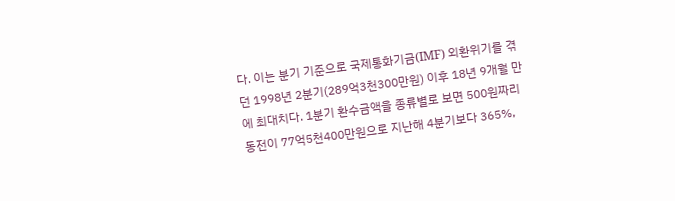다. 이는 분기 기준으로 국제통화기금(IMF) 외환위기를 겪던 1998년 2분기(289억3천300만원) 이후 18년 9개월 만에 최대치다. 1분기 환수금액을 종류별로 보면 500원짜리 동전이 77억5천400만원으로 지난해 4분기보다 365%,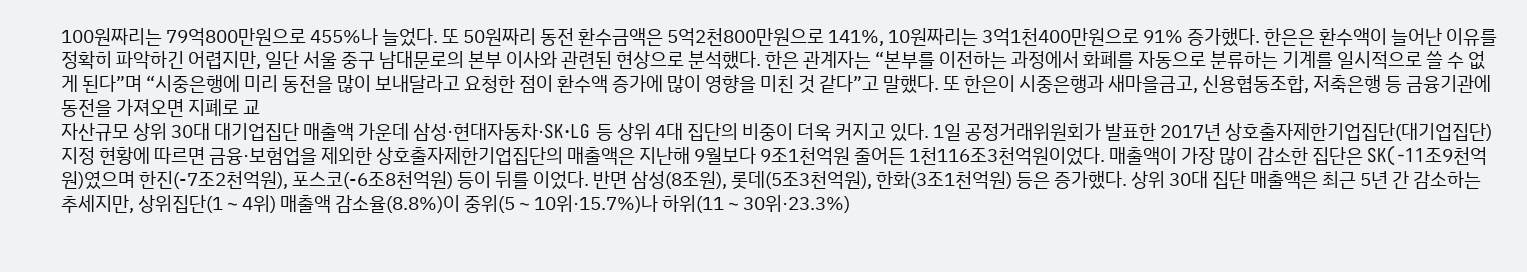100원짜리는 79억800만원으로 455%나 늘었다. 또 50원짜리 동전 환수금액은 5억2천800만원으로 141%, 10원짜리는 3억1천400만원으로 91% 증가했다. 한은은 환수액이 늘어난 이유를 정확히 파악하긴 어렵지만, 일단 서울 중구 남대문로의 본부 이사와 관련된 현상으로 분석했다. 한은 관계자는 “본부를 이전하는 과정에서 화폐를 자동으로 분류하는 기계를 일시적으로 쓸 수 없게 된다”며 “시중은행에 미리 동전을 많이 보내달라고 요청한 점이 환수액 증가에 많이 영향을 미친 것 같다”고 말했다. 또 한은이 시중은행과 새마을금고, 신용협동조합, 저축은행 등 금융기관에 동전을 가져오면 지폐로 교
자산규모 상위 30대 대기업집단 매출액 가운데 삼성·현대자동차·SK·LG 등 상위 4대 집단의 비중이 더욱 커지고 있다. 1일 공정거래위원회가 발표한 2017년 상호출자제한기업집단(대기업집단) 지정 현황에 따르면 금융·보험업을 제외한 상호출자제한기업집단의 매출액은 지난해 9월보다 9조1천억원 줄어든 1천116조3천억원이었다. 매출액이 가장 많이 감소한 집단은 SK(-11조9천억원)였으며 한진(-7조2천억원), 포스코(-6조8천억원) 등이 뒤를 이었다. 반면 삼성(8조원), 롯데(5조3천억원), 한화(3조1천억원) 등은 증가했다. 상위 30대 집단 매출액은 최근 5년 간 감소하는 추세지만, 상위집단(1∼4위) 매출액 감소율(8.8%)이 중위(5∼10위·15.7%)나 하위(11∼30위·23.3%)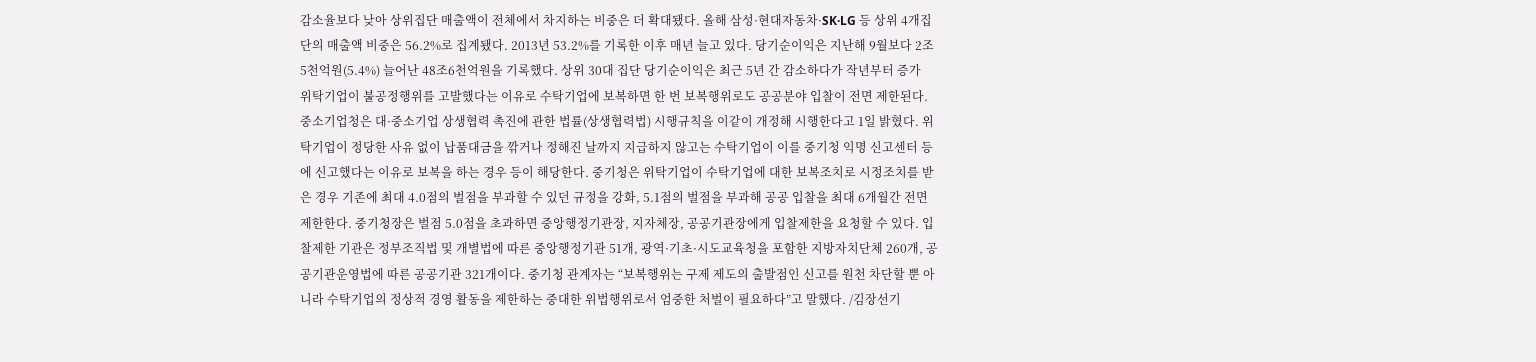감소율보다 낮아 상위집단 매출액이 전체에서 차지하는 비중은 더 확대됐다. 올해 삼성·현대자동차·SK·LG 등 상위 4개집단의 매출액 비중은 56.2%로 집계됐다. 2013년 53.2%를 기록한 이후 매년 늘고 있다. 당기순이익은 지난해 9월보다 2조5천억원(5.4%) 늘어난 48조6천억원을 기록했다. 상위 30대 집단 당기순이익은 최근 5년 간 감소하다가 작년부터 증가
위탁기업이 불공정행위를 고발했다는 이유로 수탁기업에 보복하면 한 번 보복행위로도 공공분야 입찰이 전면 제한된다. 중소기업청은 대·중소기업 상생협력 촉진에 관한 법률(상생협력법) 시행규칙을 이같이 개정해 시행한다고 1일 밝혔다. 위탁기업이 정당한 사유 없이 납품대금을 깎거나 정해진 날까지 지급하지 않고는 수탁기업이 이를 중기청 익명 신고센터 등에 신고했다는 이유로 보복을 하는 경우 등이 해당한다. 중기청은 위탁기업이 수탁기업에 대한 보복조치로 시정조치를 받은 경우 기존에 최대 4.0점의 벌점을 부과할 수 있던 규정을 강화, 5.1점의 벌점을 부과해 공공 입찰을 최대 6개월간 전면 제한한다. 중기청장은 벌점 5.0점을 초과하면 중앙행정기관장, 지자체장, 공공기관장에게 입찰제한을 요청할 수 있다. 입찰제한 기관은 정부조직법 및 개별법에 따른 중앙행정기관 51개, 광역·기초·시도교육청을 포함한 지방자치단체 260개, 공공기관운영법에 따른 공공기관 321개이다. 중기청 관계자는 “보복행위는 구제 제도의 출발점인 신고를 원천 차단할 뿐 아니라 수탁기업의 정상적 경영 활동을 제한하는 중대한 위법행위로서 엄중한 처벌이 필요하다”고 말했다. /김장선기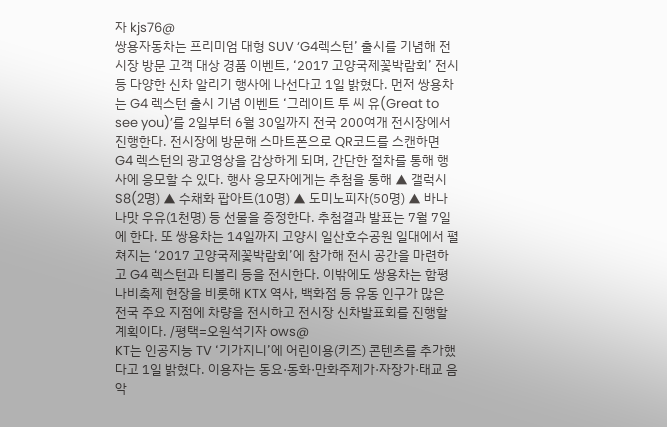자 kjs76@
쌍용자동차는 프리미엄 대형 SUV ‘G4렉스턴’ 출시를 기념해 전시장 방문 고객 대상 경품 이벤트, ‘2017 고양국제꽃박람회’ 전시 등 다양한 신차 알리기 행사에 나선다고 1일 밝혔다. 먼저 쌍용차는 G4 렉스턴 출시 기념 이벤트 ‘그레이트 투 씨 유(Great to see you)’를 2일부터 6월 30일까지 전국 200여개 전시장에서 진행한다. 전시장에 방문해 스마트폰으로 QR코드를 스캔하면 G4 렉스턴의 광고영상을 감상하게 되며, 간단한 절차를 통해 행사에 응모할 수 있다. 행사 응모자에게는 추첨을 통해 ▲ 갤럭시 S8(2명) ▲ 수채화 팝아트(10명) ▲ 도미노피자(50명) ▲ 바나나맛 우유(1천명) 등 선물을 증정한다. 추첨결과 발표는 7월 7일에 한다. 또 쌍용차는 14일까지 고양시 일산호수공원 일대에서 펼쳐지는 ‘2017 고양국제꽃박람회’에 참가해 전시 공간을 마련하고 G4 렉스턴과 티볼리 등을 전시한다. 이밖에도 쌍용차는 함평 나비축제 현장을 비롯해 KTX 역사, 백화점 등 유동 인구가 많은 전국 주요 지점에 차량을 전시하고 전시장 신차발표회를 진행할 계획이다. /평택=오원석기자 ows@
KT는 인공지능 TV ‘기가지니’에 어린이용(키즈) 콘텐츠를 추가했다고 1일 밝혔다. 이용자는 동요·동화·만화주제가·자장가·태교 음악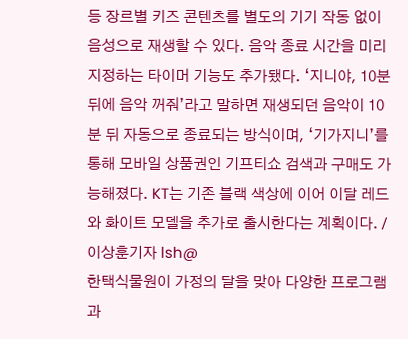등 장르별 키즈 콘텐츠를 별도의 기기 작동 없이 음성으로 재생할 수 있다. 음악 종료 시간을 미리 지정하는 타이머 기능도 추가됐다. ‘지니야, 10분 뒤에 음악 꺼줘’라고 말하면 재생되던 음악이 10분 뒤 자동으로 종료되는 방식이며, ‘기가지니’를 통해 모바일 상품권인 기프티쇼 검색과 구매도 가능해졌다. KT는 기존 블랙 색상에 이어 이달 레드와 화이트 모델을 추가로 출시한다는 계획이다. /이상훈기자 lsh@
한택식물원이 가정의 달을 맞아 다양한 프로그램과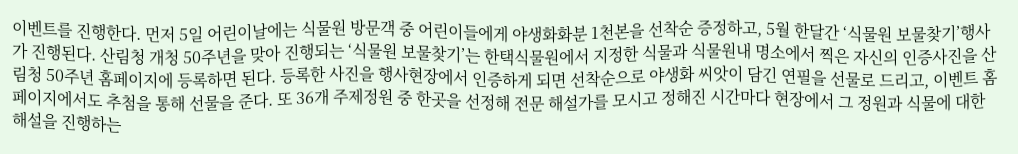이벤트를 진행한다. 먼저 5일 어린이날에는 식물원 방문객 중 어린이들에게 야생화화분 1천본을 선착순 증정하고, 5월 한달간 ‘식물원 보물찾기’행사가 진행된다. 산림청 개청 50주년을 맞아 진행되는 ‘식물원 보물찾기’는 한택식물원에서 지정한 식물과 식물원내 명소에서 찍은 자신의 인증사진을 산림청 50주년 홈페이지에 등록하면 된다. 등록한 사진을 행사현장에서 인증하게 되면 선착순으로 야생화 씨앗이 담긴 연필을 선물로 드리고, 이벤트 홈페이지에서도 추첨을 통해 선물을 준다. 또 36개 주제정원 중 한곳을 선정해 전문 해설가를 모시고 정해진 시간마다 현장에서 그 정원과 식물에 대한 해설을 진행하는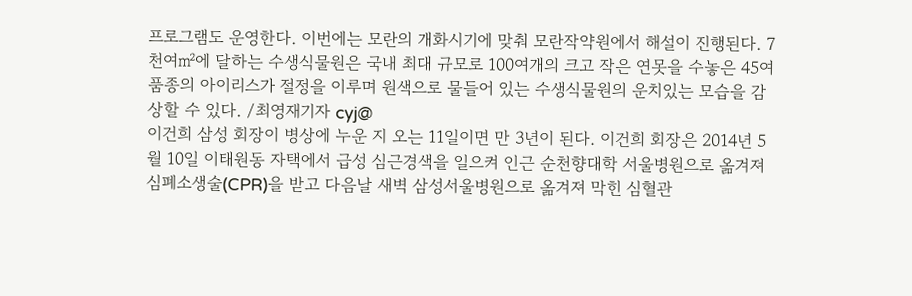프로그램도 운영한다. 이번에는 모란의 개화시기에 맞춰 모란작약원에서 해설이 진행된다. 7천여㎡에 달하는 수생식물원은 국내 최대 규모로 100여개의 크고 작은 연못을 수놓은 45여 품종의 아이리스가 절정을 이루며 원색으로 물들어 있는 수생식물원의 운치있는 모습을 감상할 수 있다. /최영재기자 cyj@
이건희 삼성 회장이 병상에 누운 지 오는 11일이면 만 3년이 된다. 이건희 회장은 2014년 5월 10일 이태원동 자택에서 급성 심근경색을 일으켜 인근 순천향대학 서울병원으로 옮겨져 심폐소생술(CPR)을 받고 다음날 새벽 삼성서울병원으로 옮겨져 막힌 심혈관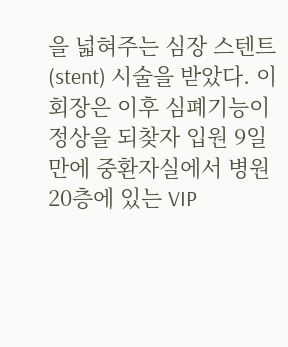을 넓혀주는 심장 스텐트(stent) 시술을 받았다. 이 회장은 이후 심폐기능이 정상을 되찾자 입원 9일 만에 중환자실에서 병원 20층에 있는 VIP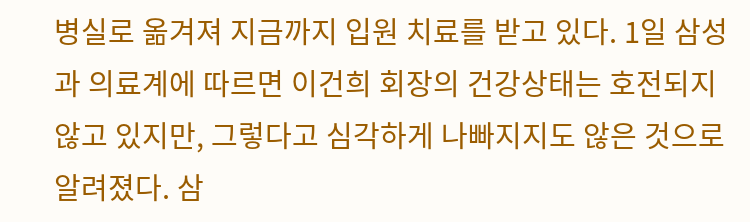병실로 옮겨져 지금까지 입원 치료를 받고 있다. 1일 삼성과 의료계에 따르면 이건희 회장의 건강상태는 호전되지 않고 있지만, 그렇다고 심각하게 나빠지지도 않은 것으로 알려졌다. 삼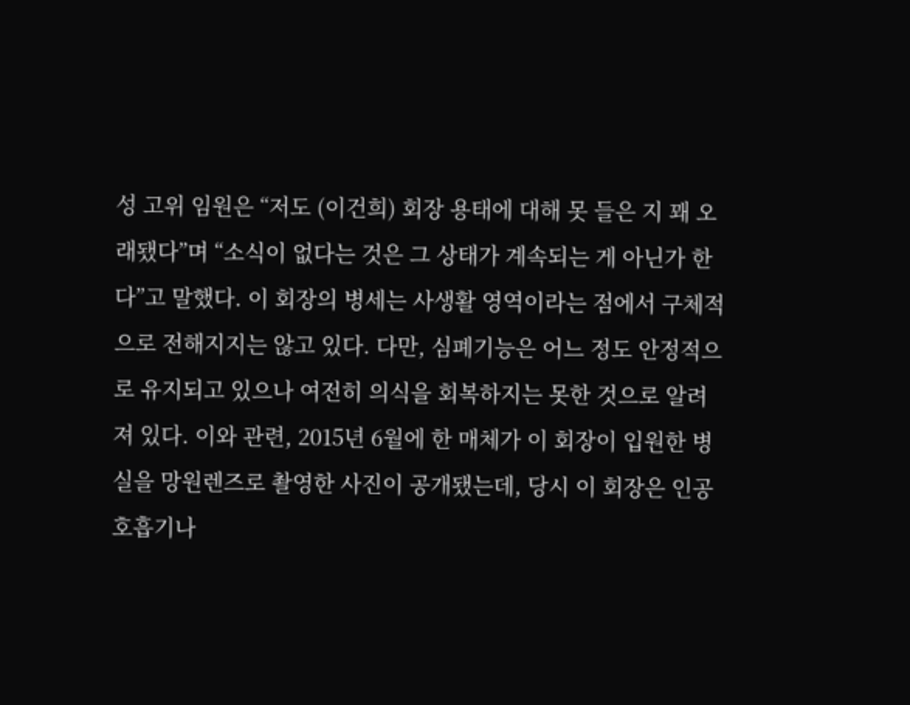성 고위 임원은 “저도 (이건희) 회장 용태에 대해 못 들은 지 꽤 오래됐다”며 “소식이 없다는 것은 그 상태가 계속되는 게 아닌가 한다”고 말했다. 이 회장의 병세는 사생활 영역이라는 점에서 구체적으로 전해지지는 않고 있다. 다만, 심폐기능은 어느 정도 안정적으로 유지되고 있으나 여전히 의식을 회복하지는 못한 것으로 알려져 있다. 이와 관련, 2015년 6월에 한 매체가 이 회장이 입원한 병실을 망원렌즈로 촬영한 사진이 공개됐는데, 당시 이 회장은 인공호흡기나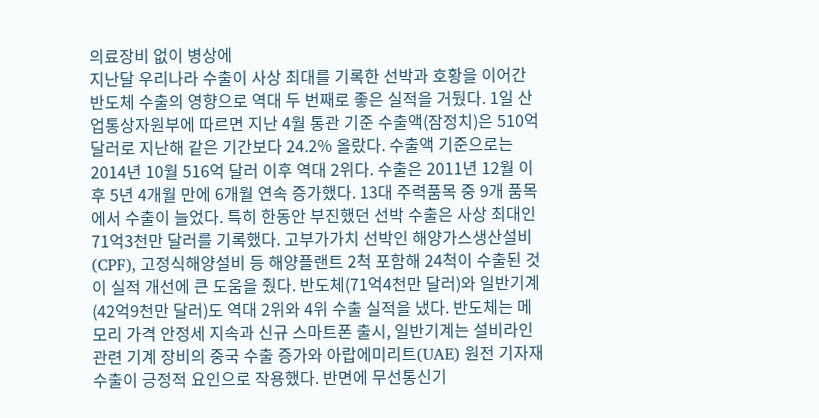의료장비 없이 병상에
지난달 우리나라 수출이 사상 최대를 기록한 선박과 호황을 이어간 반도체 수출의 영향으로 역대 두 번째로 좋은 실적을 거뒀다. 1일 산업통상자원부에 따르면 지난 4월 통관 기준 수출액(잠정치)은 510억 달러로 지난해 같은 기간보다 24.2% 올랐다. 수출액 기준으로는 2014년 10월 516억 달러 이후 역대 2위다. 수출은 2011년 12월 이후 5년 4개월 만에 6개월 연속 증가했다. 13대 주력품목 중 9개 품목에서 수출이 늘었다. 특히 한동안 부진했던 선박 수출은 사상 최대인 71억3천만 달러를 기록했다. 고부가가치 선박인 해양가스생산설비(CPF), 고정식해양설비 등 해양플랜트 2척 포함해 24척이 수출된 것이 실적 개선에 큰 도움을 줬다. 반도체(71억4천만 달러)와 일반기계(42억9천만 달러)도 역대 2위와 4위 수출 실적을 냈다. 반도체는 메모리 가격 안정세 지속과 신규 스마트폰 출시, 일반기계는 설비라인 관련 기계 장비의 중국 수출 증가와 아랍에미리트(UAE) 원전 기자재 수출이 긍정적 요인으로 작용했다. 반면에 무선통신기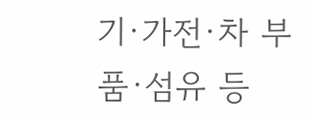기·가전·차 부품·섬유 등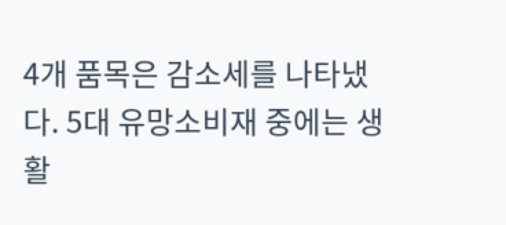4개 품목은 감소세를 나타냈다. 5대 유망소비재 중에는 생활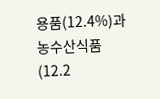용품(12.4%)과 농수산식품(12.2